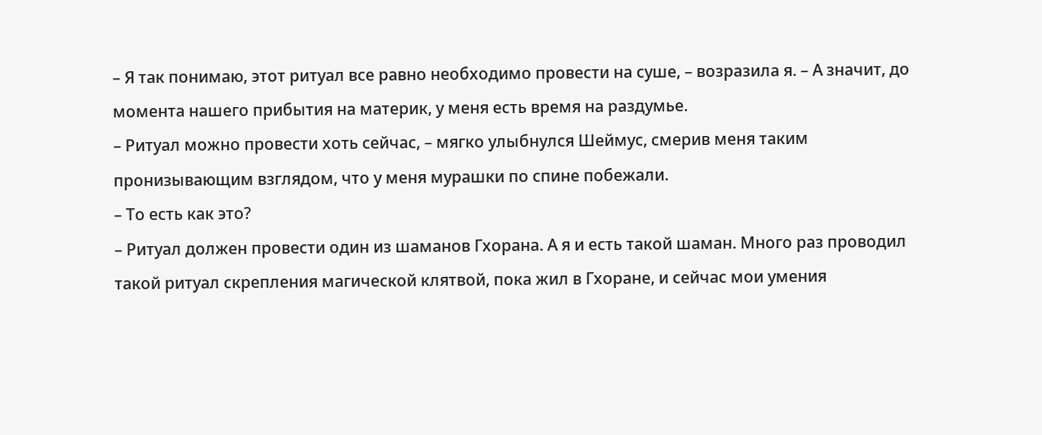– Я так понимаю, этот ритуал все равно необходимо провести на суше, – возразила я. – А значит, до момента нашего прибытия на материк, у меня есть время на раздумье.
– Ритуал можно провести хоть сейчас, – мягко улыбнулся Шеймус, смерив меня таким пронизывающим взглядом, что у меня мурашки по спине побежали.
– То есть как это?
– Ритуал должен провести один из шаманов Гхорана. А я и есть такой шаман. Много раз проводил такой ритуал скрепления магической клятвой, пока жил в Гхоране, и сейчас мои умения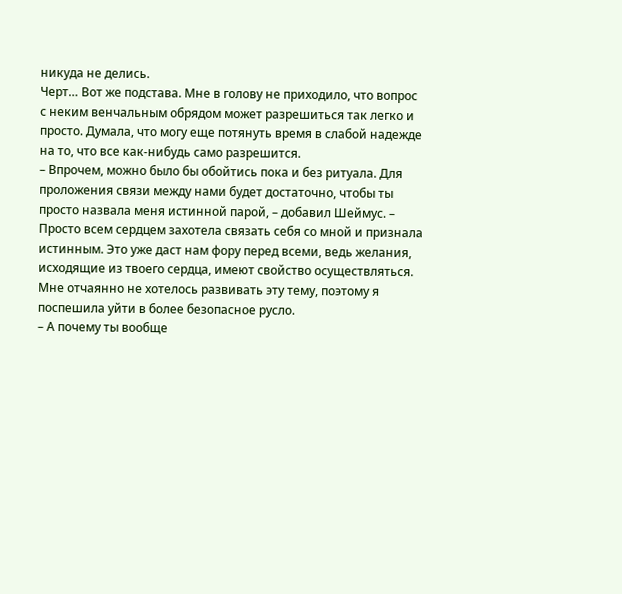никуда не делись.
Черт… Вот же подстава. Мне в голову не приходило, что вопрос с неким венчальным обрядом может разрешиться так легко и просто. Думала, что могу еще потянуть время в слабой надежде на то, что все как-нибудь само разрешится.
– Впрочем, можно было бы обойтись пока и без ритуала. Для проложения связи между нами будет достаточно, чтобы ты просто назвала меня истинной парой, – добавил Шеймус. – Просто всем сердцем захотела связать себя со мной и признала истинным. Это уже даст нам фору перед всеми, ведь желания, исходящие из твоего сердца, имеют свойство осуществляться.
Мне отчаянно не хотелось развивать эту тему, поэтому я поспешила уйти в более безопасное русло.
– А почему ты вообще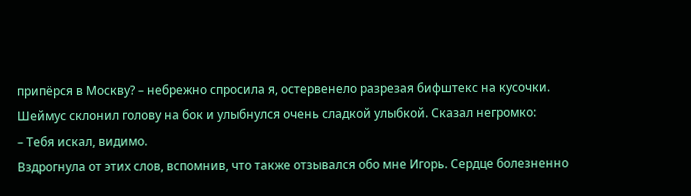припёрся в Москву? – небрежно спросила я, остервенело разрезая бифштекс на кусочки.
Шеймус склонил голову на бок и улыбнулся очень сладкой улыбкой. Сказал негромко:
– Тебя искал, видимо.
Вздрогнула от этих слов, вспомнив, что также отзывался обо мне Игорь. Сердце болезненно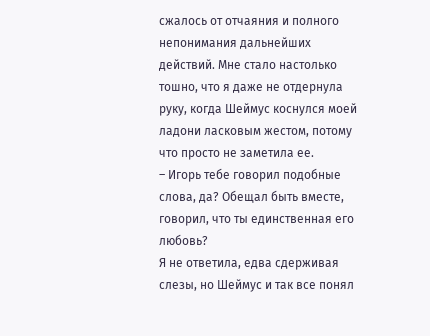сжалось от отчаяния и полного непонимания дальнейших действий. Мне стало настолько тошно, что я даже не отдернула руку, когда Шеймус коснулся моей ладони ласковым жестом, потому что просто не заметила ее.
– Игорь тебе говорил подобные слова, да? Обещал быть вместе, говорил, что ты единственная его любовь?
Я не ответила, едва сдерживая слезы, но Шеймус и так все понял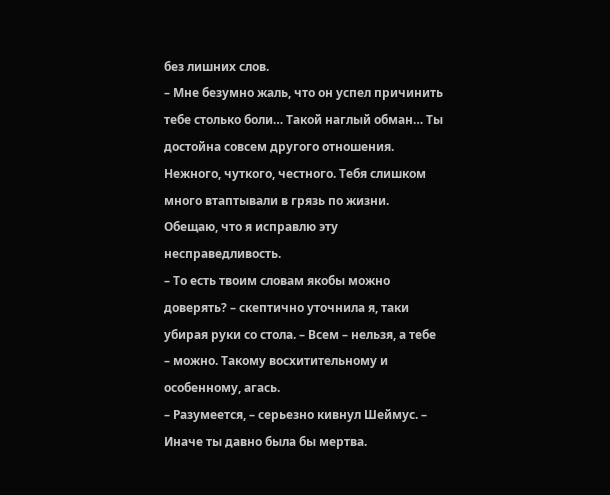без лишних слов.
– Мне безумно жаль, что он успел причинить тебе столько боли… Такой наглый обман… Ты достойна совсем другого отношения. Нежного, чуткого, честного. Тебя слишком много втаптывали в грязь по жизни. Обещаю, что я исправлю эту несправедливость.
– То есть твоим словам якобы можно доверять? – скептично уточнила я, таки убирая руки со стола. – Всем – нельзя, а тебе – можно. Такому восхитительному и особенному, агась.
– Разумеется, – серьезно кивнул Шеймус. – Иначе ты давно была бы мертва.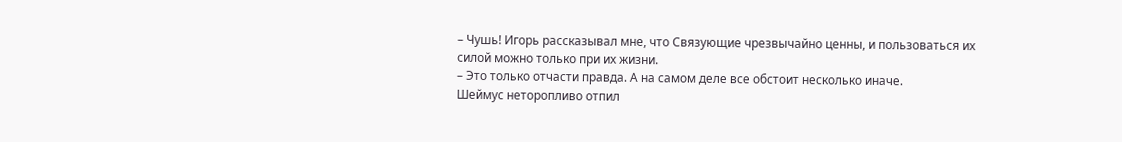– Чушь! Игорь рассказывал мне, что Связующие чрезвычайно ценны, и пользоваться их силой можно только при их жизни.
– Это только отчасти правда. А на самом деле все обстоит несколько иначе.
Шеймус неторопливо отпил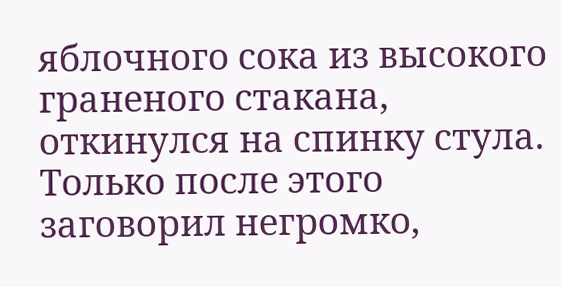яблочного сока из высокого граненого стакана, откинулся на спинку стула. Только после этого заговорил негромко,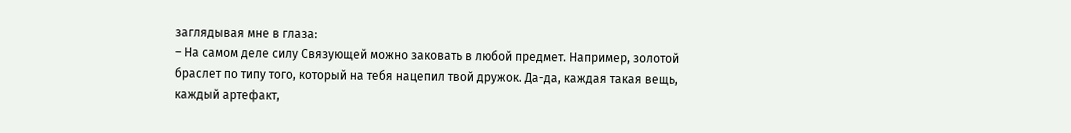заглядывая мне в глаза:
– На самом деле силу Связующей можно заковать в любой предмет. Например, золотой браслет по типу того, который на тебя нацепил твой дружок. Да-да, каждая такая вещь, каждый артефакт,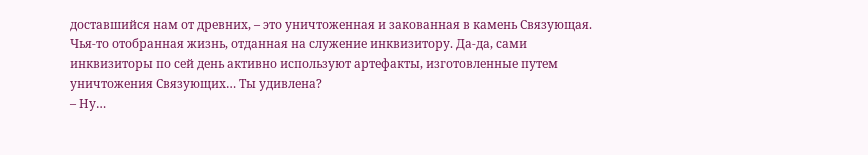доставшийся нам от древних, – это уничтоженная и закованная в камень Связующая. Чья-то отобранная жизнь, отданная на служение инквизитору. Да-да, сами инквизиторы по сей день активно используют артефакты, изготовленные путем уничтожения Связующих… Ты удивлена?
– Ну…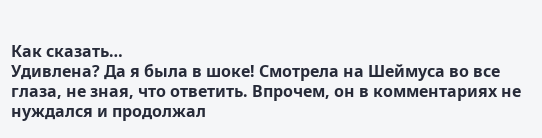Как сказать…
Удивлена? Да я была в шоке! Смотрела на Шеймуса во все глаза, не зная, что ответить. Впрочем, он в комментариях не нуждался и продолжал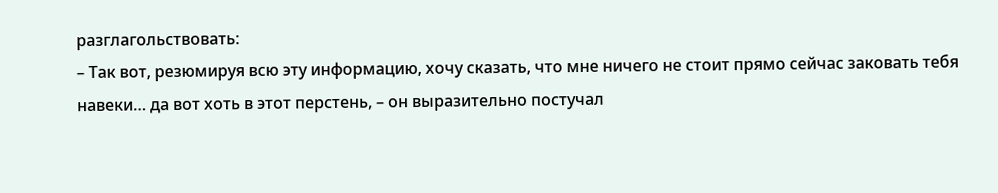разглагольствовать:
– Так вот, резюмируя всю эту информацию, хочу сказать, что мне ничего не стоит прямо сейчас заковать тебя навеки… да вот хоть в этот перстень, – он выразительно постучал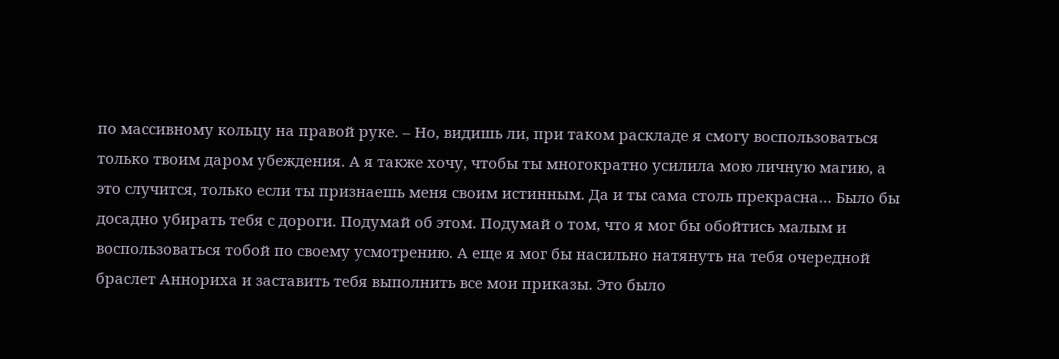по массивному кольцу на правой руке. – Но, видишь ли, при таком раскладе я смогу воспользоваться только твоим даром убеждения. А я также хочу, чтобы ты многократно усилила мою личную магию, а это случится, только если ты признаешь меня своим истинным. Да и ты сама столь прекрасна… Было бы досадно убирать тебя с дороги. Подумай об этом. Подумай о том, что я мог бы обойтись малым и воспользоваться тобой по своему усмотрению. А еще я мог бы насильно натянуть на тебя очередной браслет Аннориха и заставить тебя выполнить все мои приказы. Это было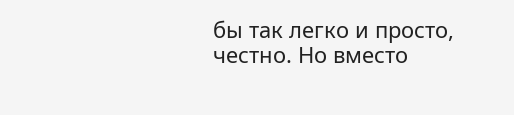бы так легко и просто, честно. Но вместо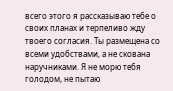всего этого я рассказываю тебе о своих планах и терпеливо жду твоего согласия. Ты размещена со всеми удобствами, а не скована наручниками. Я не морю тебя голодом, не пытаю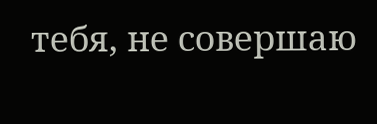тебя, не совершаю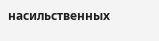насильственных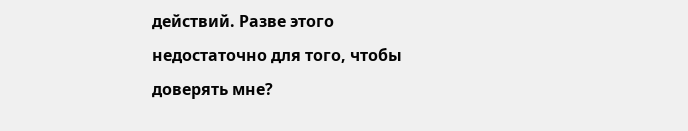действий. Разве этого недостаточно для того, чтобы доверять мне?